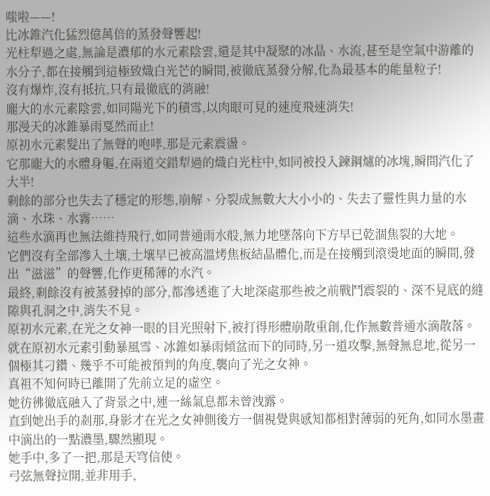嗤啦——!
比冰錐汽化猛烈億萬倍的蒸發聲響起!
光柱犁過之處,無論是濃郁的水元素陰雲,還是其中凝聚的冰晶、水流,甚至是空氣中游離的水分子,都在接觸到這極致熾白光芒的瞬間,被徹底蒸發分解,化為最基本的能量粒子!
沒有爆炸,沒有抵抗,只有最徹底的消融!
龐大的水元素陰雲,如同陽光下的積雪,以肉眼可見的速度飛速消失!
那漫天的冰錐暴雨戛然而止!
原初水元素髮出了無聲的咆哮,那是元素震盪。
它那龐大的水體身軀,在兩道交錯犁過的熾白光柱中,如同被投入鍊鋼爐的冰塊,瞬間汽化了大半!
剩餘的部分也失去了穩定的形態,崩解、分裂成無數大大小小的、失去了靈性與力量的水滴、水珠、水霧……
這些水滴再也無法維持飛行,如同普通雨水般,無力地墜落向下方早已乾涸焦裂的大地。
它們沒有全部滲入土壤,土壤早已被高溫烤焦板結晶體化,而是在接觸到滾燙地面的瞬間,發出“滋滋”的聲響,化作更稀薄的水汽。
最終,剩餘沒有被蒸發掉的部分,都滲透進了大地深處那些被之前戰鬥震裂的、深不見底的縫隙與孔洞之中,消失不見。
原初水元素,在光之女神一眼的目光照射下,被打得形體崩散重創,化作無數普通水滴散落。
就在原初水元素引動暴風雪、冰錐如暴雨傾盆而下的同時,另一道攻擊,無聲無息地,從另一個極其刁鑽、幾乎不可能被預判的角度,襲向了光之女神。
真祖不知何時已離開了先前立足的虛空。
她彷彿徹底融入了背景之中,連一絲氣息都未曾洩露。
直到她出手的剎那,身影才在光之女神側後方一個視覺與感知都相對薄弱的死角,如同水墨畫中滴出的一點濃墨,驟然顯現。
她手中,多了一把,那是天穹信使。
弓弦無聲拉開,並非用手,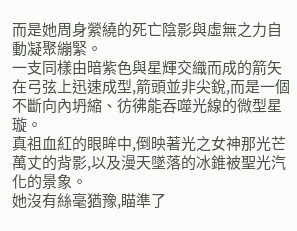而是她周身縈繞的死亡陰影與虛無之力自動凝聚繃緊。
一支同樣由暗紫色與星輝交織而成的箭矢在弓弦上迅速成型,箭頭並非尖銳,而是一個不斷向內坍縮、彷彿能吞噬光線的微型星璇。
真祖血紅的眼眸中,倒映著光之女神那光芒萬丈的背影,以及漫天墜落的冰錐被聖光汽化的景象。
她沒有絲毫猶豫,瞄準了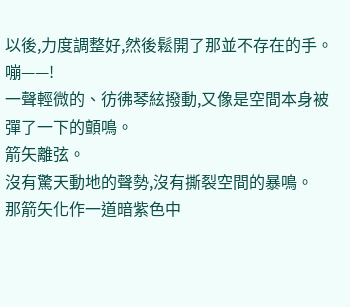以後,力度調整好,然後鬆開了那並不存在的手。
嘣——!
一聲輕微的、彷彿琴絃撥動,又像是空間本身被彈了一下的顫鳴。
箭矢離弦。
沒有驚天動地的聲勢,沒有撕裂空間的暴鳴。
那箭矢化作一道暗紫色中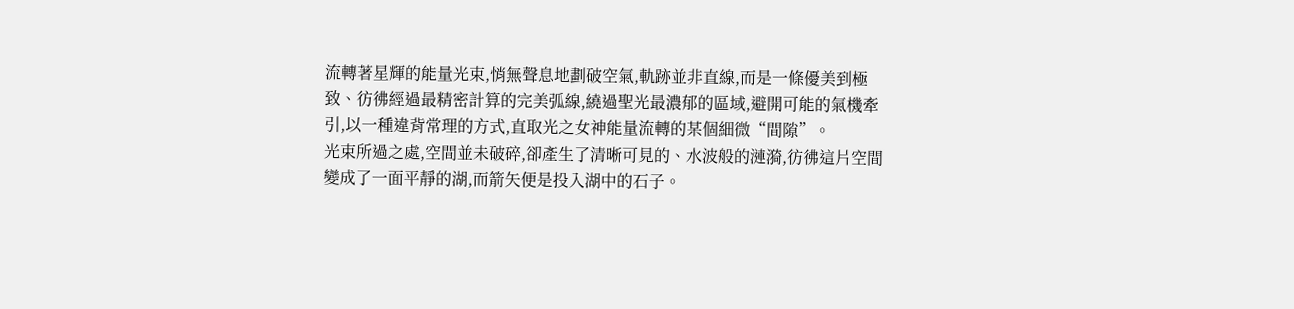流轉著星輝的能量光束,悄無聲息地劃破空氣,軌跡並非直線,而是一條優美到極致、彷彿經過最精密計算的完美弧線,繞過聖光最濃郁的區域,避開可能的氣機牽引,以一種違背常理的方式,直取光之女神能量流轉的某個細微“間隙”。
光束所過之處,空間並未破碎,卻產生了清晰可見的、水波般的漣漪,彷彿這片空間變成了一面平靜的湖,而箭矢便是投入湖中的石子。